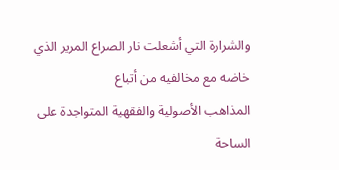والشرارة التي أشعلت نار الصراع المرير الذي خاضه مع مخالفيه من أتباع
المذاهب الأصولية والفقهية المتواجدة على الساحة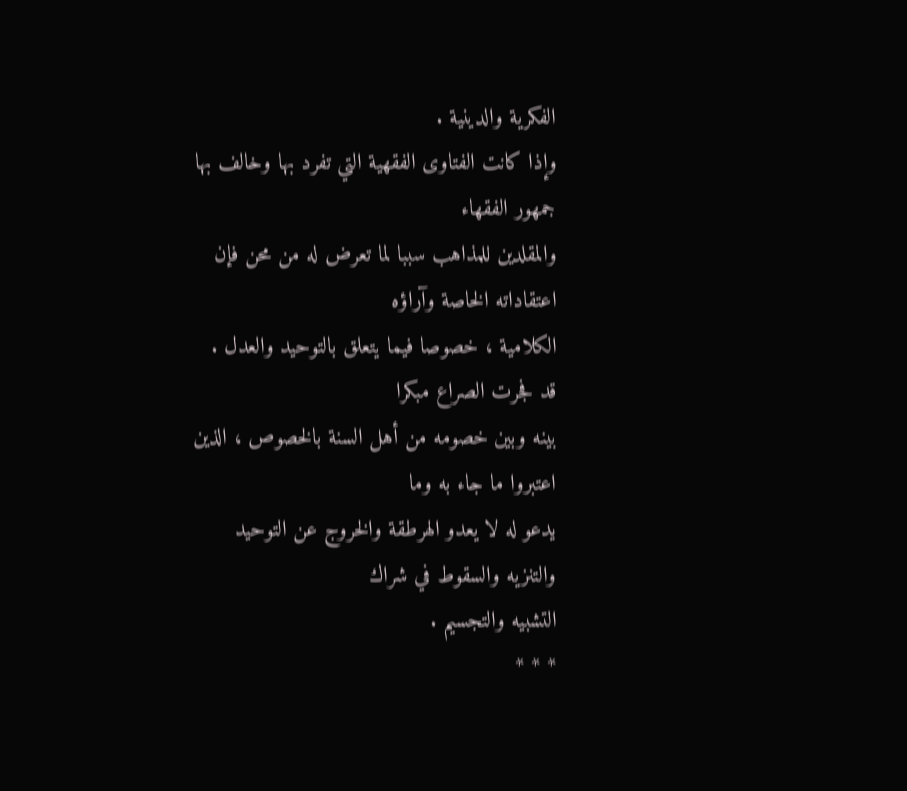الفكرية والدينية .
وإذا كانت الفتاوى الفقهية التي تفرد بها وخالف بها جمهور الفقهاء
والمقلدين للمذاهب سببا لما تعرض له من محن فإن اعتقاداته الخاصة وآراؤه
الكلامية ، خصوصا فيما يتعلق بالتوحيد والعدل . قد فجرت الصراع مبكرا
بينه وبين خصومه من أهل السنة بالخصوص ، الذين اعتبروا ما جاء به وما
يدعو له لا يعدو الهرطقة والخروج عن التوحيد والتنزيه والسقوط في شراك
التشبيه والتجسيم .
* * *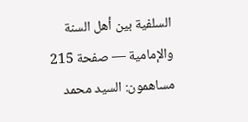السلفية بين أهل السنة والإمامية — صفحة 215
مساهمون: السيد محمد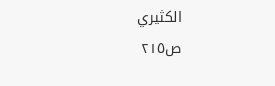الكثيري
ص٢١٥